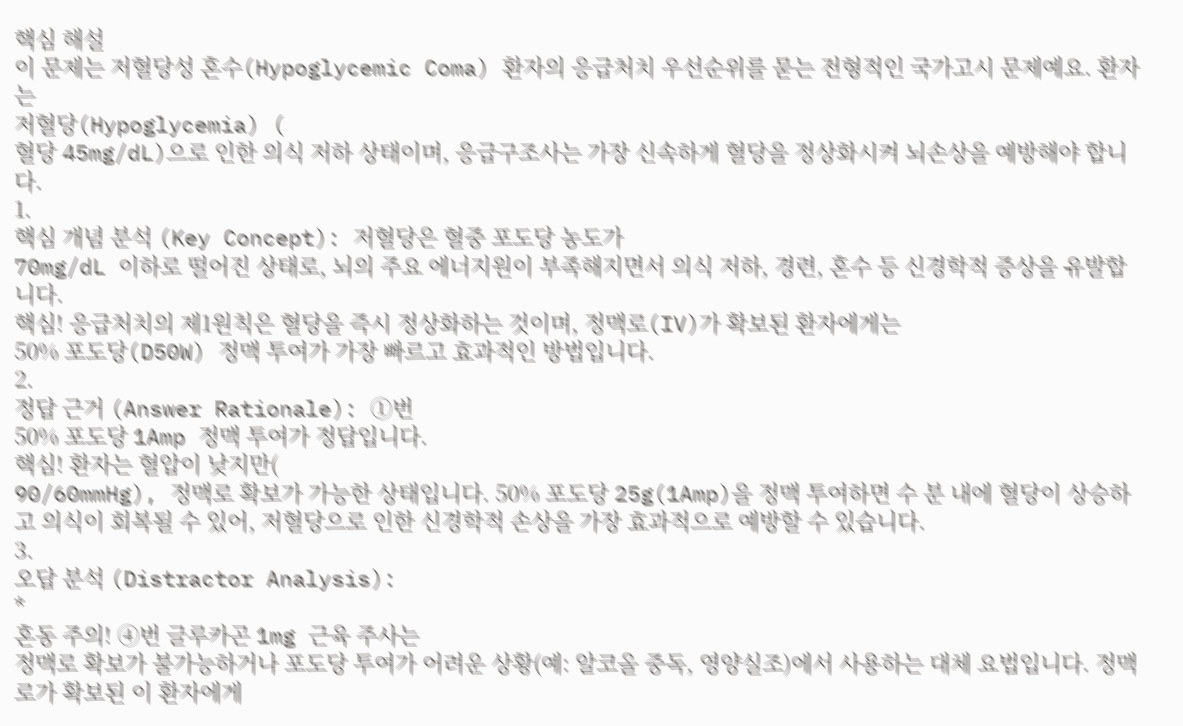핵심 해설
이 문제는 저혈당성 혼수(Hypoglycemic Coma) 환자의 응급처치 우선순위를 묻는 전형적인 국가고시 문제예요. 환자는
저혈당(Hypoglycemia) (
혈당 45mg/dL)으로 인한 의식 저하 상태이며, 응급구조사는 가장 신속하게 혈당을 정상화시켜 뇌손상을 예방해야 합니다.
1.
핵심 개념 분석 (Key Concept): 저혈당은 혈중 포도당 농도가
70mg/dL 이하로 떨어진 상태로, 뇌의 주요 에너지원이 부족해지면서 의식 저하, 경련, 혼수 등 신경학적 증상을 유발합니다.
핵심! 응급처치의 제1원칙은 혈당을 즉시 정상화하는 것이며, 정맥로(IV)가 확보된 환자에게는
50% 포도당(D50W) 정맥 투여가 가장 빠르고 효과적인 방법입니다.
2.
정답 근거 (Answer Rationale): ①번
50% 포도당 1Amp 정맥 투여가 정답입니다.
핵심! 환자는 혈압이 낮지만(
90/60mmHg), 정맥로 확보가 가능한 상태입니다. 50% 포도당 25g(1Amp)을 정맥 투여하면 수 분 내에 혈당이 상승하고 의식이 회복될 수 있어, 저혈당으로 인한 신경학적 손상을 가장 효과적으로 예방할 수 있습니다.
3.
오답 분석 (Distractor Analysis):
*
혼동 주의! ④번 글루카곤 1mg 근육 주사는
정맥로 확보가 불가능하거나 포도당 투여가 어려운 상황(예: 알코올 중독, 영양실조)에서 사용하는 대체 요법입니다. 정맥로가 확보된 이 환자에게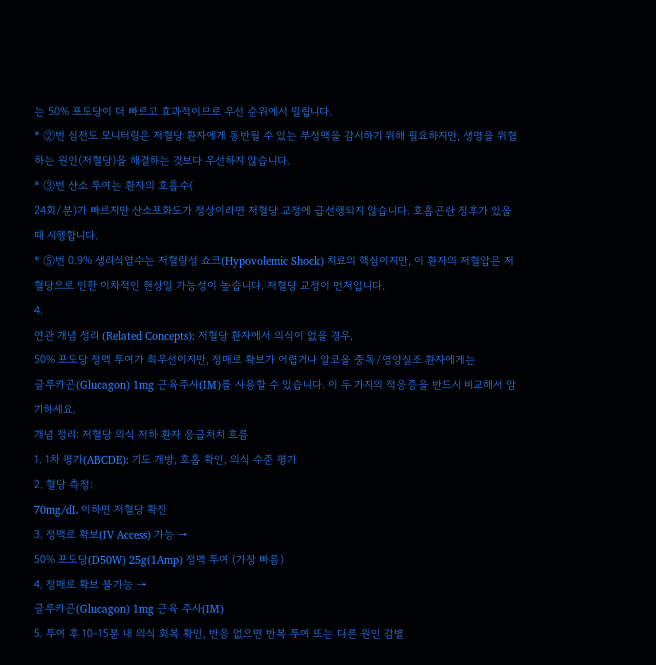는 50% 포도당이 더 빠르고 효과적이므로 우선 순위에서 밀립니다.
* ②번 심전도 모니터링은 저혈당 환자에게 동반될 수 있는 부정맥을 감시하기 위해 필요하지만, 생명을 위협하는 원인(저혈당)을 해결하는 것보다 우선하지 않습니다.
* ③번 산소 투여는 환자의 호흡수(
24회/분)가 빠르지만 산소포화도가 정상이라면 저혈당 교정에 급선행되지 않습니다. 호흡곤란 징후가 있을 때 시행합니다.
* ⑤번 0.9% 생리식염수는 저혈량성 쇼크(Hypovolemic Shock) 치료의 핵심이지만, 이 환자의 저혈압은 저혈당으로 인한 이차적인 현상일 가능성이 높습니다. 저혈당 교정이 먼저입니다.
4.
연관 개념 정리 (Related Concepts): 저혈당 환자에서 의식이 없을 경우,
50% 포도당 정맥 투여가 최우선이지만, 정매로 확보가 어렵거나 알코올 중독/영양실조 환자에게는
글루카곤(Glucagon) 1mg 근육주사(IM)를 사용할 수 있습니다. 이 두 가지의 적응증을 반드시 비교해서 암기하세요.
개념 정리: 저혈당 의식 저하 환자 응급처치 흐름
1. 1차 평가(ABCDE): 기도 개방, 호흡 확인, 의식 수준 평가
2. 혈당 측정:
70mg/dL 이하면 저혈당 확진
3. 정맥로 확보(IV Access) 가능 →
50% 포도당(D50W) 25g(1Amp) 정맥 투여 (가장 빠름)
4. 정매로 확보 불가능 →
글루카곤(Glucagon) 1mg 근육 주사(IM)
5. 투여 후 10-15분 내 의식 회복 확인, 반응 없으면 반복 투여 또는 다른 원인 감별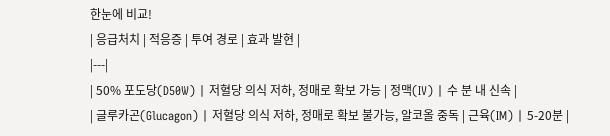한눈에 비교!
| 응급처치 | 적응증 | 투여 경로 | 효과 발현 |
|---|
| 50% 포도당(D50W) | 저혈당 의식 저하, 정매로 확보 가능 | 정맥(IV) | 수 분 내 신속 |
| 글루카곤(Glucagon) | 저혈당 의식 저하, 정매로 확보 불가능, 알코올 중독 | 근육(IM) | 5-20분 |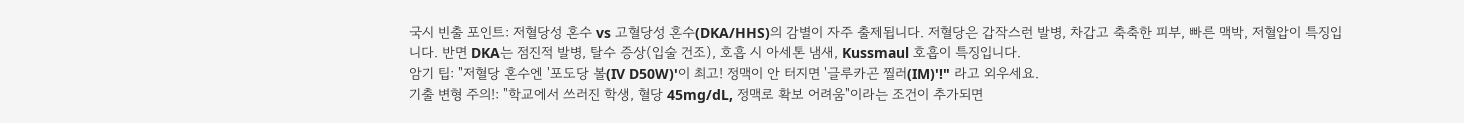국시 빈출 포인트: 저혈당성 혼수 vs 고혈당성 혼수(DKA/HHS)의 감별이 자주 출제됩니다. 저혈당은 갑작스런 발병, 차갑고 축축한 피부, 빠른 맥박, 저혈압이 특징입니다. 반면 DKA는 점진적 발병, 탈수 증상(입술 건조), 호흡 시 아세톤 냄새, Kussmaul 호흡이 특징입니다.
암기 팁: "저혈당 혼수엔 '포도당 볼(IV D50W)'이 최고! 정맥이 안 터지면 '글루카곤 찔러(IM)'!" 라고 외우세요.
기출 변형 주의!: "학교에서 쓰러진 학생, 혈당 45mg/dL, 정맥로 확보 어려움"이라는 조건이 추가되면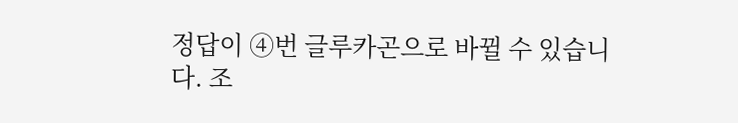정답이 ④번 글루카곤으로 바뀔 수 있습니다. 조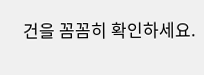건을 꼼꼼히 확인하세요.